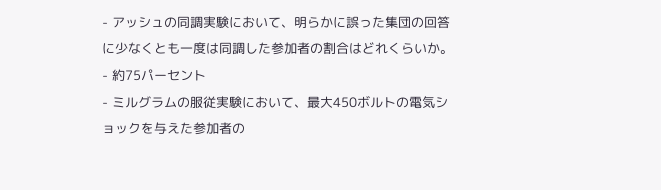- アッシュの同調実験において、明らかに誤った集団の回答に少なくとも一度は同調した参加者の割合はどれくらいか。
- 約75パーセント
- ミルグラムの服従実験において、最大450ボルトの電気ショックを与えた参加者の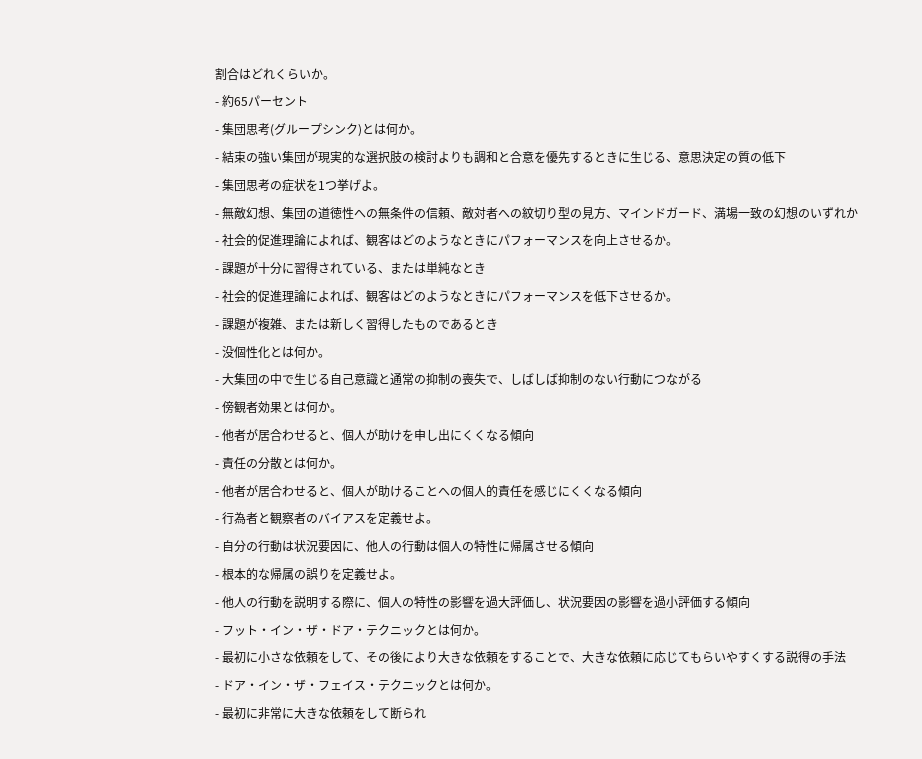割合はどれくらいか。
- 約65パーセント
- 集団思考(グループシンク)とは何か。
- 結束の強い集団が現実的な選択肢の検討よりも調和と合意を優先するときに生じる、意思決定の質の低下
- 集団思考の症状を1つ挙げよ。
- 無敵幻想、集団の道徳性への無条件の信頼、敵対者への紋切り型の見方、マインドガード、満場一致の幻想のいずれか
- 社会的促進理論によれば、観客はどのようなときにパフォーマンスを向上させるか。
- 課題が十分に習得されている、または単純なとき
- 社会的促進理論によれば、観客はどのようなときにパフォーマンスを低下させるか。
- 課題が複雑、または新しく習得したものであるとき
- 没個性化とは何か。
- 大集団の中で生じる自己意識と通常の抑制の喪失で、しばしば抑制のない行動につながる
- 傍観者効果とは何か。
- 他者が居合わせると、個人が助けを申し出にくくなる傾向
- 責任の分散とは何か。
- 他者が居合わせると、個人が助けることへの個人的責任を感じにくくなる傾向
- 行為者と観察者のバイアスを定義せよ。
- 自分の行動は状況要因に、他人の行動は個人の特性に帰属させる傾向
- 根本的な帰属の誤りを定義せよ。
- 他人の行動を説明する際に、個人の特性の影響を過大評価し、状況要因の影響を過小評価する傾向
- フット・イン・ザ・ドア・テクニックとは何か。
- 最初に小さな依頼をして、その後により大きな依頼をすることで、大きな依頼に応じてもらいやすくする説得の手法
- ドア・イン・ザ・フェイス・テクニックとは何か。
- 最初に非常に大きな依頼をして断られ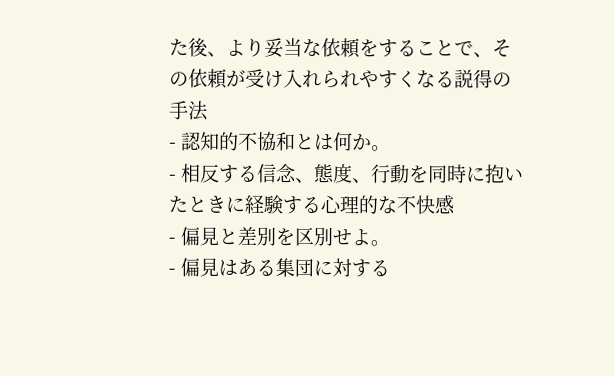た後、より妥当な依頼をすることで、その依頼が受け入れられやすくなる説得の手法
- 認知的不協和とは何か。
- 相反する信念、態度、行動を同時に抱いたときに経験する心理的な不快感
- 偏見と差別を区別せよ。
- 偏見はある集団に対する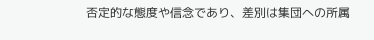否定的な態度や信念であり、差別は集団への所属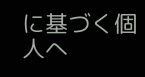に基づく個人へ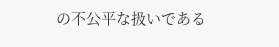の不公平な扱いである